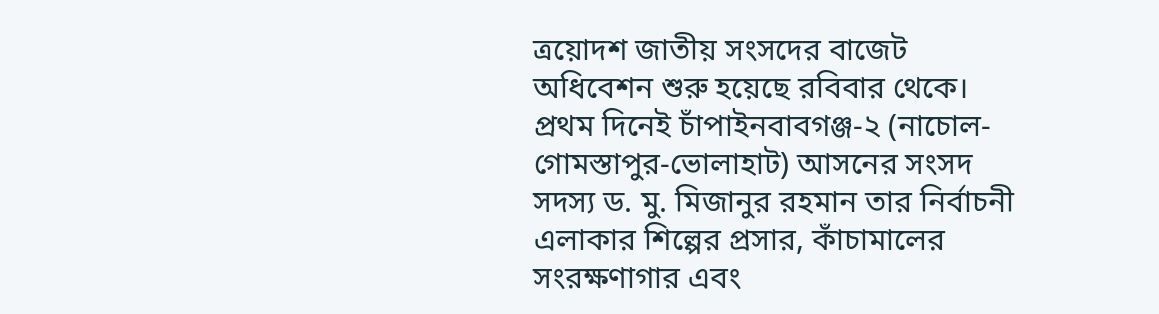ত্রয়োদশ জাতীয় সংসদের বাজেট অধিবেশন শুরু হয়েছে রবিবার থেকে। প্রথম দিনেই চাঁপাইনবাবগঞ্জ-২ (নাচোল-গোমস্তাপুর-ভোলাহাট) আসনের সংসদ সদস্য ড. মু. মিজানুর রহমান তার নির্বাচনী এলাকার শিল্পের প্রসার, কাঁচামালের সংরক্ষণাগার এবং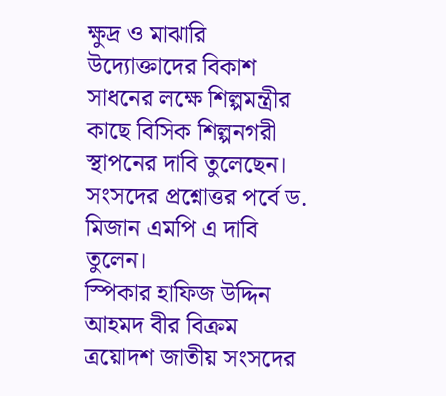ক্ষুদ্র ও মাঝারি উদ্যোক্তাদের বিকাশ সাধনের লক্ষে শিল্পমন্ত্রীর কাছে বিসিক শিল্পনগরী স্থাপনের দাবি তুলেছেন।
সংসদের প্রশ্নোত্তর পর্বে ড. মিজান এমপি এ দাবি তুলেন।
স্পিকার হাফিজ উদ্দিন আহমদ বীর বিক্রম ত্রয়োদশ জাতীয় সংসদের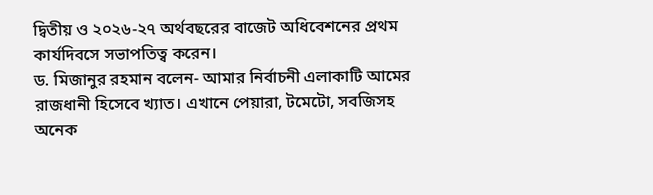দ্বিতীয় ও ২০২৬-২৭ অর্থবছরের বাজেট অধিবেশনের প্রথম কার্যদিবসে সভাপতিত্ব করেন।
ড. মিজানুর রহমান বলেন- আমার নির্বাচনী এলাকাটি আমের রাজধানী হিসেবে খ্যাত। এখানে পেয়ারা, টমেটো, সবজিসহ অনেক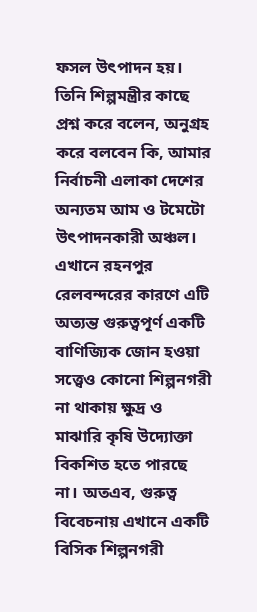ফসল উৎপাদন হয়।
তিনি শিল্পমন্ত্রীর কাছে প্রশ্ন করে বলেন, অনুগ্রহ করে বলবেন কি, আমার নির্বাচনী এলাকা দেশের অন্যতম আম ও টমেটো উৎপাদনকারী অঞ্চল। এখানে রহনপুর রেলবন্দরের কারণে এটি অত্যন্ত গুরুত্বপূর্ণ একটি বাণিজ্যিক জোন হওয়া সত্ত্বেও কোনো শিল্পনগরী না থাকায় ক্ষুদ্র ও মাঝারি কৃষি উদ্যোক্তা বিকশিত হতে পারছে না। অতএব, গুরুত্ব বিবেচনায় এখানে একটি বিসিক শিল্পনগরী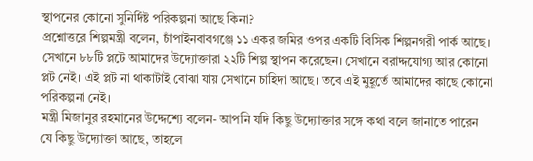স্থাপনের কোনো সুনির্দিষ্ট পরিকল্পনা আছে কিনা?
প্রশ্নোত্তরে শিল্পমন্ত্রী বলেন, চাঁপাইনবাবগঞ্জে ১১ একর জমির ওপর একটি বিসিক শিল্পনগরী পার্ক আছে। সেখানে ৮৮টি প্লটে আমাদের উদ্যোক্তারা ২২টি শিল্প স্থাপন করেছেন। সেখানে বরাদ্দযোগ্য আর কোনো প্লট নেই। এই প্লট না থাকাটাই বোঝা যায় সেখানে চাহিদা আছে। তবে এই মুহূর্তে আমাদের কাছে কোনো পরিকল্পনা নেই।
মন্ত্রী মিজানুর রহমানের উদ্দেশ্যে বলেন- আপনি যদি কিছু উদ্যোক্তার সঙ্গে কথা বলে জানাতে পারেন যে কিছু উদ্যোক্তা আছে, তাহলে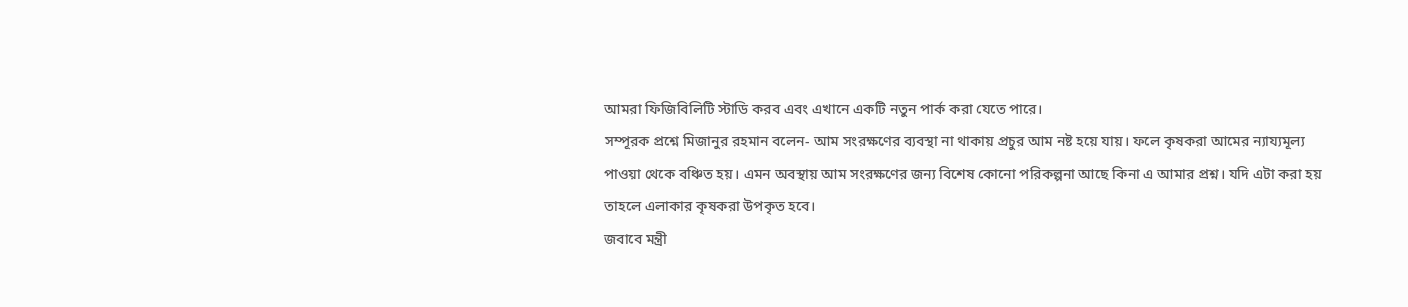আমরা ফিজিবিলিটি স্টাডি করব এবং এখানে একটি নতুন পার্ক করা যেতে পারে।
সম্পূরক প্রশ্নে মিজানুর রহমান বলেন- আম সংরক্ষণের ব্যবস্থা না থাকায় প্রচুর আম নষ্ট হয়ে যায়। ফলে কৃষকরা আমের ন্যায্যমূল্য পাওয়া থেকে বঞ্চিত হয়। এমন অবস্থায় আম সংরক্ষণের জন্য বিশেষ কোনো পরিকল্পনা আছে কিনা এ আমার প্রশ্ন। যদি এটা করা হয় তাহলে এলাকার কৃষকরা উপকৃত হবে।
জবাবে মন্ত্রী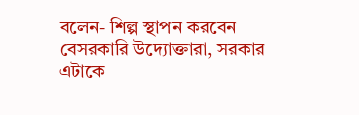বলেন- শিল্প স্থাপন করবেন বেসরকারি উদ্যোক্তারা, সরকার এটাকে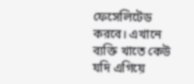ফেসেলিটেড করবে। এখানে ব্যক্তি খাতে কেউ যদি এগিয়ে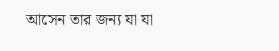আসেন তার জন্য যা যা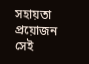সহায়তা প্রয়োজন সেই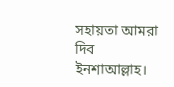সহায়তা আমরা দিব ইনশাআল্লাহ।